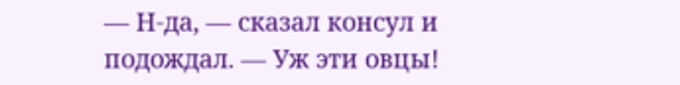— Н-да, — сказал консул и подождал. — Уж эти овцы!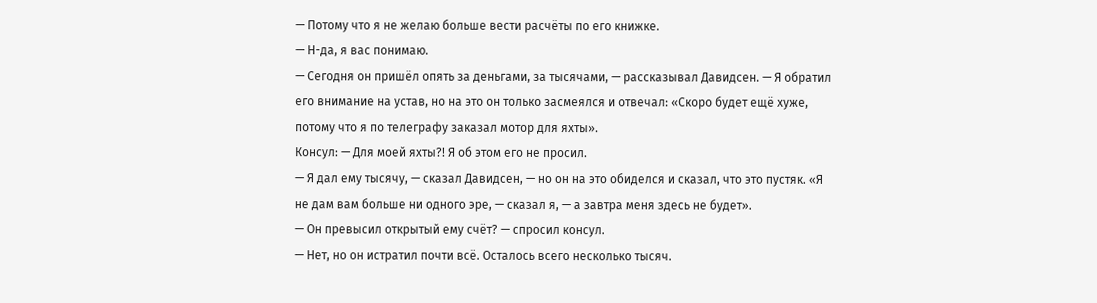— Потому что я не желаю больше вести расчёты по его книжке.
— Н-да, я вас понимаю.
— Сегодня он пришёл опять за деньгами, за тысячами, — рассказывал Давидсен. — Я обратил его внимание на устав, но на это он только засмеялся и отвечал: «Скоро будет ещё хуже, потому что я по телеграфу заказал мотор для яхты».
Консул: — Для моей яхты?! Я об этом его не просил.
— Я дал ему тысячу, — сказал Давидсен, — но он на это обиделся и сказал, что это пустяк. «Я не дам вам больше ни одного эре, — сказал я, — а завтра меня здесь не будет».
— Он превысил открытый ему счёт? — спросил консул.
— Нет, но он истратил почти всё. Осталось всего несколько тысяч.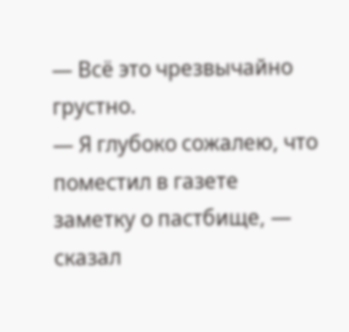— Всё это чрезвычайно грустно.
— Я глубоко сожалею, что поместил в газете заметку о пастбище, — сказал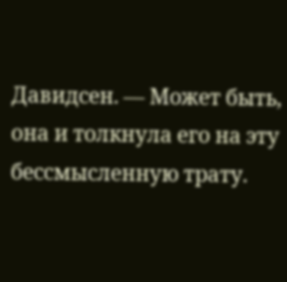Давидсен. — Может быть, она и толкнула его на эту бессмысленную трату.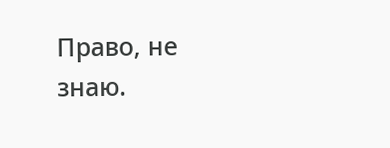Право, не знаю.